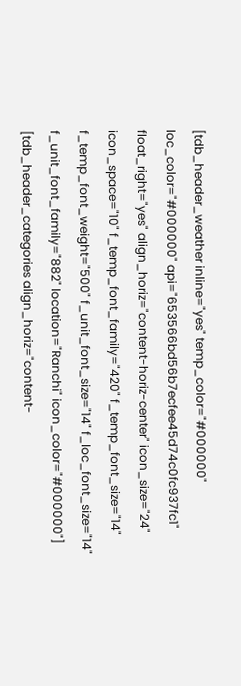[tdb_header_weather inline="yes" temp_color="#000000" loc_color="#000000" api="653566bd56b7ecfee45d74c0fc937fc1" float_right="yes" align_horiz="content-horiz-center" icon_size="24" icon_space="10" f_temp_font_family="420" f_temp_font_size="14" f_temp_font_weight="500" f_unit_font_size="14" f_loc_font_size="14" f_unit_font_family="882" location="Ranchi" icon_color="#000000"]
[tdb_header_categories align_horiz="content-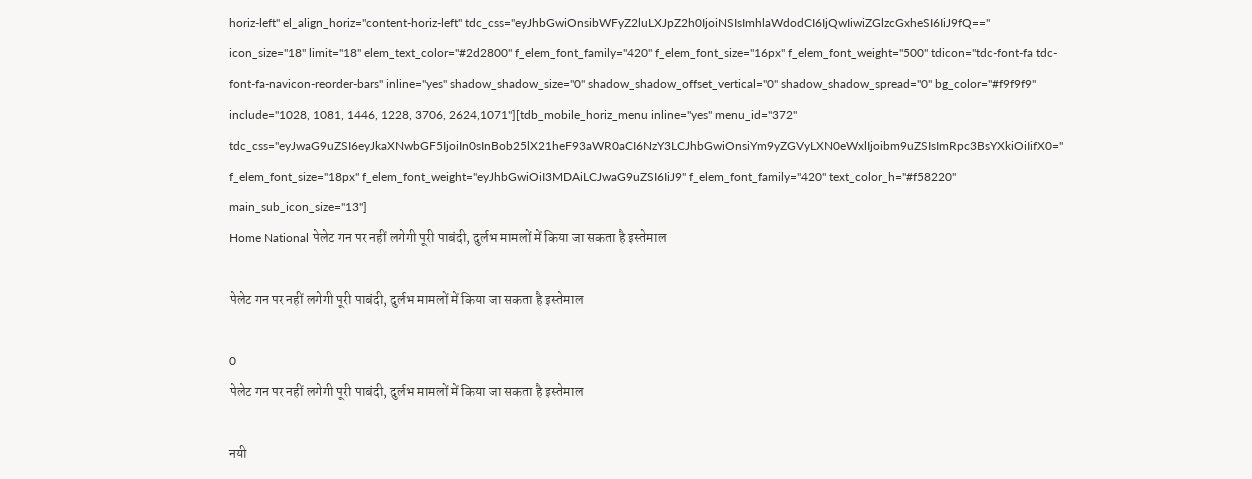horiz-left" el_align_horiz="content-horiz-left" tdc_css="eyJhbGwiOnsibWFyZ2luLXJpZ2h0IjoiNSIsImhlaWdodCI6IjQwIiwiZGlzcGxheSI6IiJ9fQ==" icon_size="18" limit="18" elem_text_color="#2d2800" f_elem_font_family="420" f_elem_font_size="16px" f_elem_font_weight="500" tdicon="tdc-font-fa tdc-font-fa-navicon-reorder-bars" inline="yes" shadow_shadow_size="0" shadow_shadow_offset_vertical="0" shadow_shadow_spread="0" bg_color="#f9f9f9" include="1028, 1081, 1446, 1228, 3706, 2624,1071"][tdb_mobile_horiz_menu inline="yes" menu_id="372" tdc_css="eyJwaG9uZSI6eyJkaXNwbGF5IjoiIn0sInBob25lX21heF93aWR0aCI6NzY3LCJhbGwiOnsiYm9yZGVyLXN0eWxlIjoibm9uZSIsImRpc3BsYXkiOiIifX0=" f_elem_font_size="18px" f_elem_font_weight="eyJhbGwiOiI3MDAiLCJwaG9uZSI6IiJ9" f_elem_font_family="420" text_color_h="#f58220" main_sub_icon_size="13"]
Home National पेलेट गन पर नहीं लगेगी पूरी पाबंदी, दुर्लभ मामलों में किया जा सकता है इस्तेमाल

पेलेट गन पर नहीं लगेगी पूरी पाबंदी, दुर्लभ मामलों में किया जा सकता है इस्तेमाल

0
पेलेट गन पर नहीं लगेगी पूरी पाबंदी, दुर्लभ मामलों में किया जा सकता है इस्तेमाल

नयी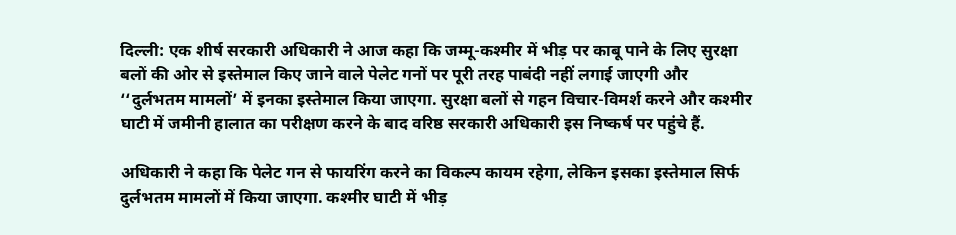दिल्ली: एक शीर्ष सरकारी अधिकारी ने आज कहा कि जम्मू-कश्मीर में भीड़ पर काबू पाने के लिए सुरक्षा बलों की ओर से इस्तेमाल किए जाने वाले पेलेट गनों पर पूरी तरह पाबंदी नहीं लगाई जाएगी और ‘‘दुर्लभतम मामलों’ में इनका इस्तेमाल किया जाएगा. सुरक्षा बलों से गहन विचार-विमर्श करने और कश्मीर घाटी में जमीनी हालात का परीक्षण करने के बाद वरिष्ठ सरकारी अधिकारी इस निष्कर्ष पर पहुंचे हैं.

अधिकारी ने कहा कि पेलेट गन से फायरिंग करने का विकल्प कायम रहेगा, लेकिन इसका इस्तेमाल सिर्फ दुर्लभतम मामलों में किया जाएगा. कश्मीर घाटी में भीड़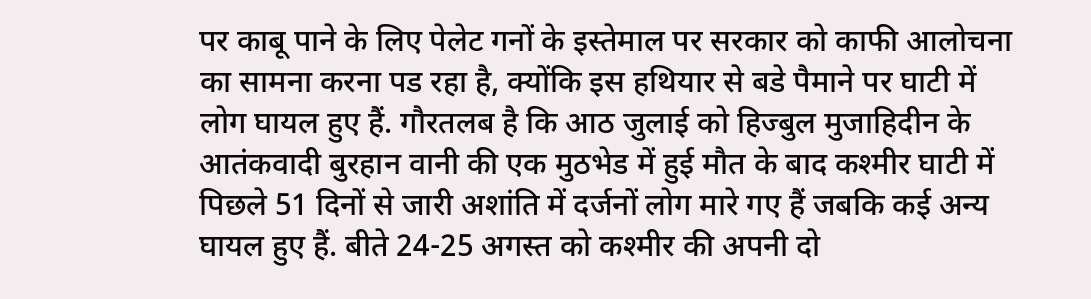पर काबू पाने के लिए पेलेट गनों के इस्तेमाल पर सरकार को काफी आलोचना का सामना करना पड रहा है, क्योंकि इस हथियार से बडे पैमाने पर घाटी में लोग घायल हुए हैं. गौरतलब है कि आठ जुलाई को हिज्बुल मुजाहिदीन के आतंकवादी बुरहान वानी की एक मुठभेड में हुई मौत के बाद कश्मीर घाटी में पिछले 51 दिनों से जारी अशांति में दर्जनों लोग मारे गए हैं जबकि कई अन्य घायल हुए हैं. बीते 24-25 अगस्त को कश्मीर की अपनी दो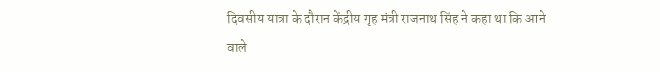दिवसीय यात्रा के दौरान केंद्रीय गृह मंत्री राजनाथ सिंह ने कहा था कि आने वाले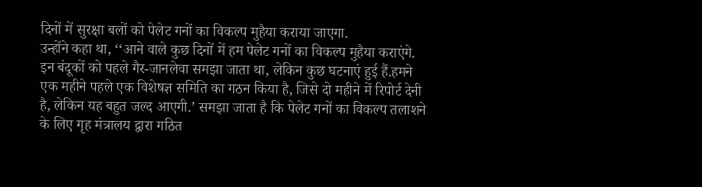दिनों में सुरक्षा बलों को पेलेट गनों का विकल्प मुहैया कराया जाएगा.
उन्होंने कहा था, ‘‘आने वाले कुछ दिनों में हम पेलेट गनों का विकल्प मुहैया कराएंगे. इन बंदूकों को पहले गैर-जानलेवा समझा जाता था, लेकिन कुछ घटनाएं हुई हैं.हमने एक महीने पहले एक विशेषज्ञ समिति का गठन किया है, जिसे दो महीने में रिपोर्ट देनी है, लेकिन यह बहुत जल्द आएगी.’ समझा जाता है कि पेलेट गनों का विकल्प तलाशने के लिए गृह मंत्रालय द्वारा गठित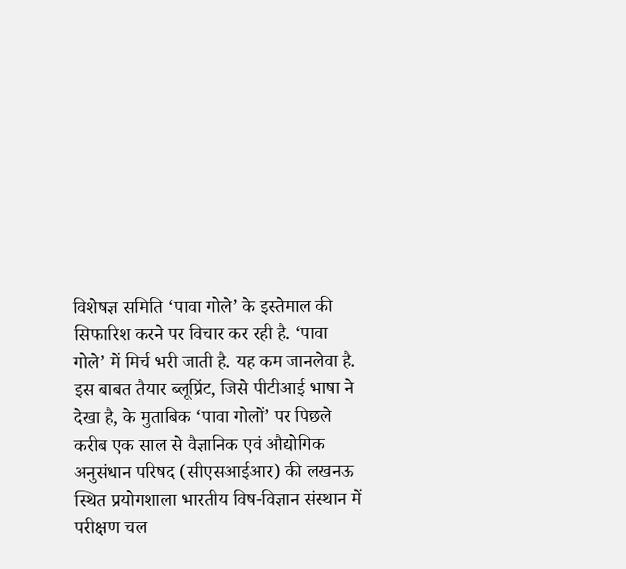विशेषज्ञ समिति ‘पावा गोले’ के इस्तेमाल की सिफारिश करने पर विचार कर रही है. ‘पावा गोले’ में मिर्च भरी जाती है. यह कम जानलेवा है.
इस बाबत तैयार ब्लूप्रिंट, जिसे पीटीआई भाषा ने देखा है, के मुताबिक ‘पावा गोलों’ पर पिछले करीब एक साल से वैज्ञानिक एवं औद्योगिक अनुसंधान परिषद (सीएसआईआर) की लखनऊ स्थित प्रयोगशाला भारतीय विष-विज्ञान संस्थान में परीक्षण चल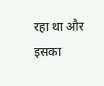रहा था और इसका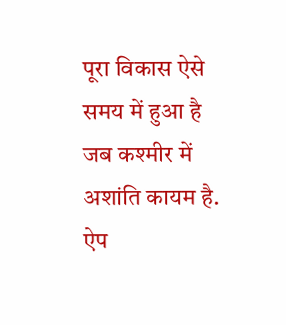पूरा विकास ऐसे समय में हुआ है जब कश्मीर में अशांति कायम है.
ऐप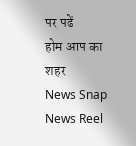पर पढें
होम आप का शहर
News Snap News Reel